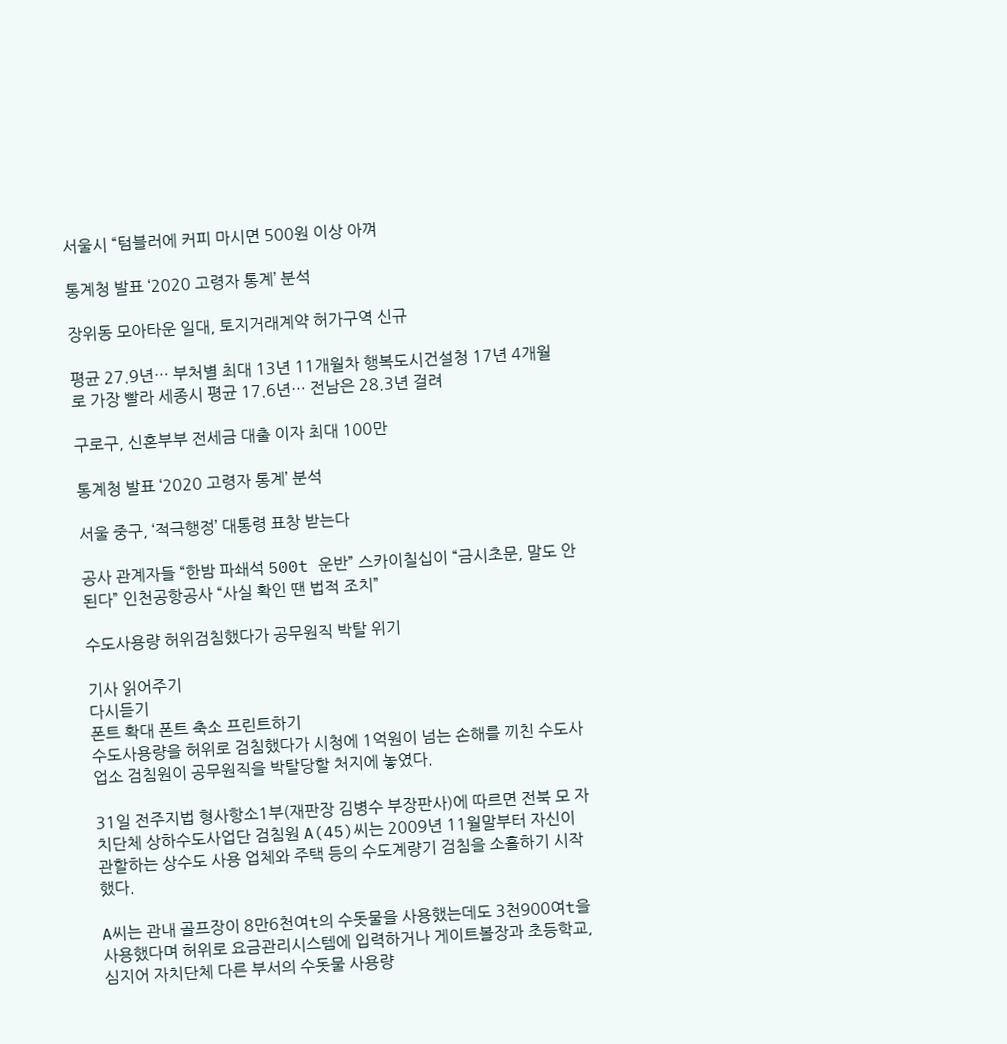서울시 “텀블러에 커피 마시면 500원 이상 아껴

통계청 발표 ‘2020 고령자 통계’ 분석

장위동 모아타운 일대, 토지거래계약 허가구역 신규

평균 27.9년… 부처별 최대 13년 11개월차 행복도시건설청 17년 4개월로 가장 빨라 세종시 평균 17.6년… 전남은 28.3년 걸려

구로구, 신혼부부 전세금 대출 이자 최대 100만

통계청 발표 ‘2020 고령자 통계’ 분석

서울 중구, ‘적극행정’ 대통령 표창 받는다

공사 관계자들 “한밤 파쇄석 500t 운반” 스카이칠십이 “금시초문, 말도 안 된다” 인천공항공사 “사실 확인 땐 법적 조치”

수도사용량 허위검침했다가 공무원직 박탈 위기

기사 읽어주기
다시듣기
폰트 확대 폰트 축소 프린트하기
수도사용량을 허위로 검침했다가 시청에 1억원이 넘는 손해를 끼친 수도사업소 검침원이 공무원직을 박탈당할 처지에 놓였다.

31일 전주지법 형사항소1부(재판장 김병수 부장판사)에 따르면 전북 모 자치단체 상하수도사업단 검침원 A(45)씨는 2009년 11월말부터 자신이 관할하는 상수도 사용 업체와 주택 등의 수도계량기 검침을 소홀하기 시작했다.

A씨는 관내 골프장이 8만6천여t의 수돗물을 사용했는데도 3천900여t을 사용했다며 허위로 요금관리시스템에 입력하거나 게이트볼장과 초등학교, 심지어 자치단체 다른 부서의 수돗물 사용량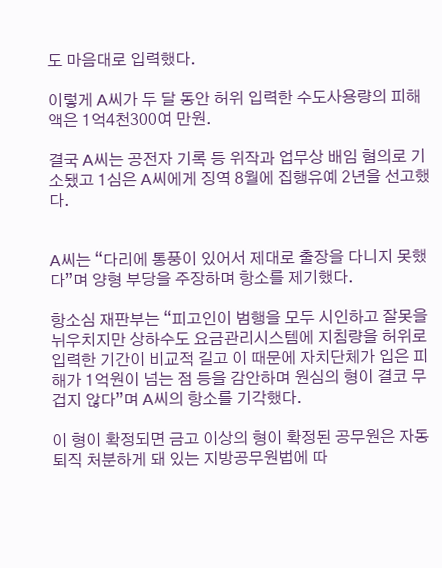도 마음대로 입력했다.

이렇게 A씨가 두 달 동안 허위 입력한 수도사용량의 피해액은 1억4천300여 만원.

결국 A씨는 공전자 기록 등 위작과 업무상 배임 혐의로 기소됐고 1심은 A씨에게 징역 8월에 집행유예 2년을 선고했다.


A씨는 “다리에 통풍이 있어서 제대로 출장을 다니지 못했다”며 양형 부당을 주장하며 항소를 제기했다.

항소심 재판부는 “피고인이 범행을 모두 시인하고 잘못을 뉘우치지만 상하수도 요금관리시스템에 지침량을 허위로 입력한 기간이 비교적 길고 이 때문에 자치단체가 입은 피해가 1억원이 넘는 점 등을 감안하며 원심의 형이 결코 무겁지 않다”며 A씨의 항소를 기각했다.

이 형이 확정되면 금고 이상의 형이 확정된 공무원은 자동 퇴직 처분하게 돼 있는 지방공무원법에 따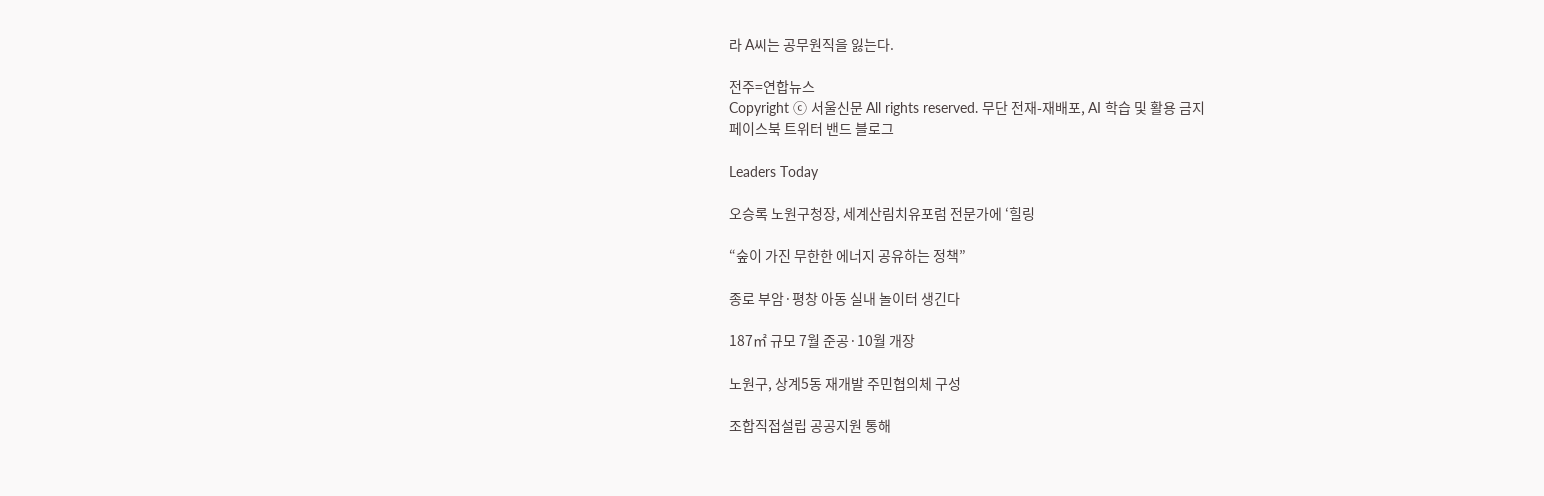라 A씨는 공무원직을 잃는다.

전주=연합뉴스
Copyright ⓒ 서울신문 All rights reserved. 무단 전재-재배포, AI 학습 및 활용 금지
페이스북 트위터 밴드 블로그

Leaders Today

오승록 노원구청장, 세계산림치유포럼 전문가에 ‘힐링

“숲이 가진 무한한 에너지 공유하는 정책”

종로 부암·평창 아동 실내 놀이터 생긴다

187㎡ 규모 7월 준공·10월 개장

노원구, 상계5동 재개발 주민협의체 구성

조합직접설립 공공지원 통해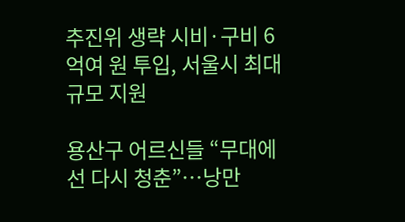추진위 생략 시비·구비 6억여 원 투입, 서울시 최대 규모 지원

용산구 어르신들 “무대에선 다시 청춘”…낭만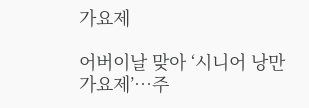가요제

어버이날 맞아 ‘시니어 낭만가요제’…주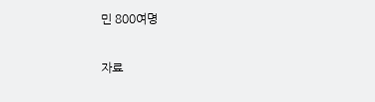민 800여명

자료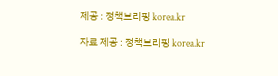제공 : 정책브리핑 korea.kr

자료 제공 : 정책브리핑 korea.kr